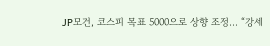JP모건, 코스피 목표 5000으로 상향 조정… “강세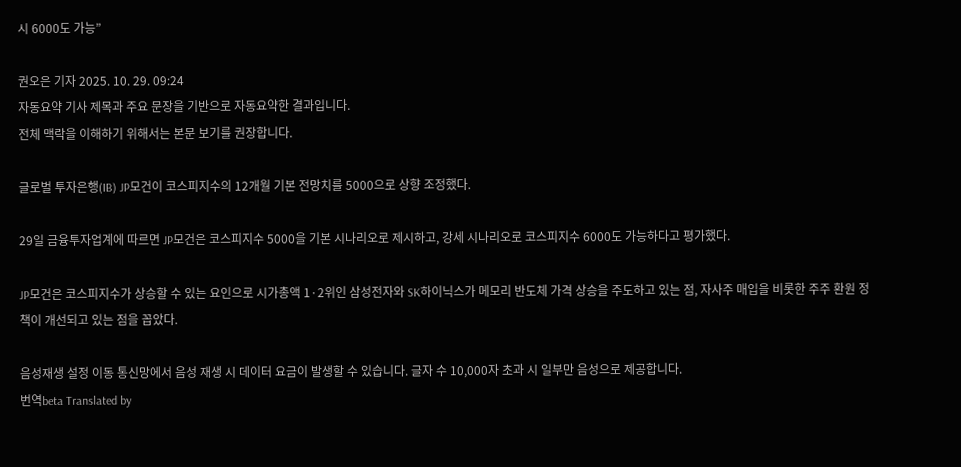시 6000도 가능”

권오은 기자 2025. 10. 29. 09:24
자동요약 기사 제목과 주요 문장을 기반으로 자동요약한 결과입니다.
전체 맥락을 이해하기 위해서는 본문 보기를 권장합니다.

글로벌 투자은행(IB) JP모건이 코스피지수의 12개월 기본 전망치를 5000으로 상향 조정했다.

29일 금융투자업계에 따르면 JP모건은 코스피지수 5000을 기본 시나리오로 제시하고, 강세 시나리오로 코스피지수 6000도 가능하다고 평가했다.

JP모건은 코스피지수가 상승할 수 있는 요인으로 시가총액 1·2위인 삼성전자와 SK하이닉스가 메모리 반도체 가격 상승을 주도하고 있는 점, 자사주 매입을 비롯한 주주 환원 정책이 개선되고 있는 점을 꼽았다.

음성재생 설정 이동 통신망에서 음성 재생 시 데이터 요금이 발생할 수 있습니다. 글자 수 10,000자 초과 시 일부만 음성으로 제공합니다.
번역beta Translated by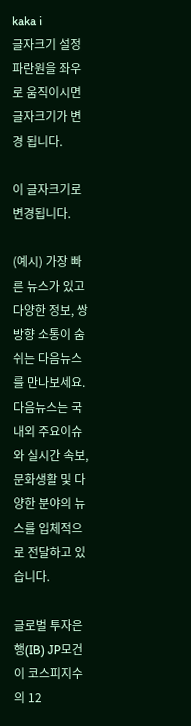kaka i
글자크기 설정 파란원을 좌우로 움직이시면 글자크기가 변경 됩니다.

이 글자크기로 변경됩니다.

(예시) 가장 빠른 뉴스가 있고 다양한 정보, 쌍방향 소통이 숨쉬는 다음뉴스를 만나보세요. 다음뉴스는 국내외 주요이슈와 실시간 속보, 문화생활 및 다양한 분야의 뉴스를 입체적으로 전달하고 있습니다.

글로벌 투자은행(IB) JP모건이 코스피지수의 12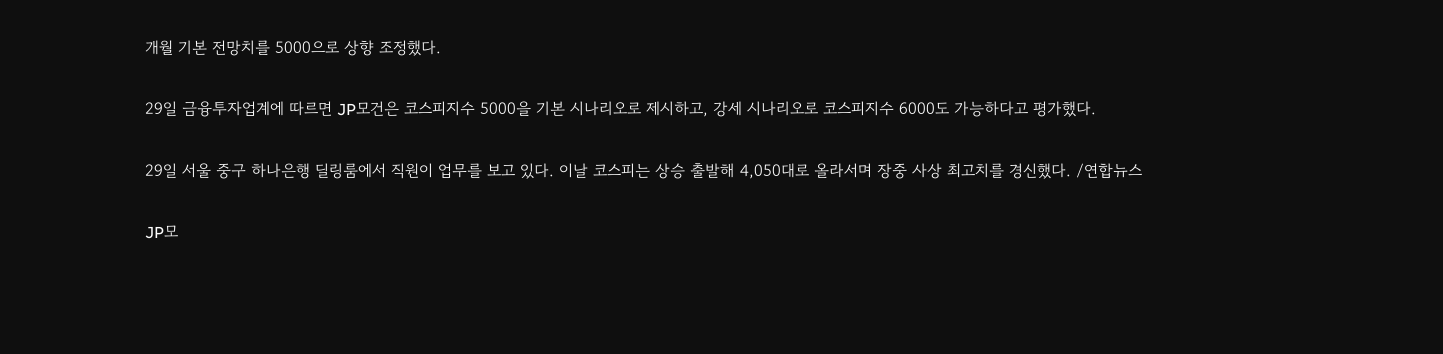개월 기본 전망치를 5000으로 상향 조정했다.

29일 금융투자업계에 따르면 JP모건은 코스피지수 5000을 기본 시나리오로 제시하고, 강세 시나리오로 코스피지수 6000도 가능하다고 평가했다.

29일 서울 중구 하나은행 딜링룸에서 직원이 업무를 보고 있다. 이날 코스피는 상승 출발해 4,050대로 올라서며 장중 사상 최고치를 경신했다. /연합뉴스

JP모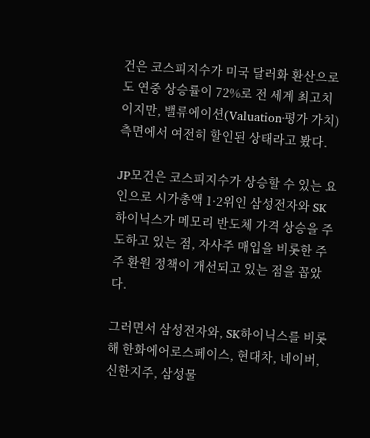건은 코스피지수가 미국 달러화 환산으로도 연중 상승률이 72%로 전 세계 최고치이지만, 밸류에이션(Valuation·평가 가치) 측면에서 여전히 할인된 상태라고 봤다.

JP모건은 코스피지수가 상승할 수 있는 요인으로 시가총액 1·2위인 삼성전자와 SK하이닉스가 메모리 반도체 가격 상승을 주도하고 있는 점, 자사주 매입을 비롯한 주주 환원 정책이 개선되고 있는 점을 꼽았다.

그러면서 삼성전자와, SK하이닉스를 비롯해 한화에어로스페이스, 현대차, 네이버, 신한지주, 삼성물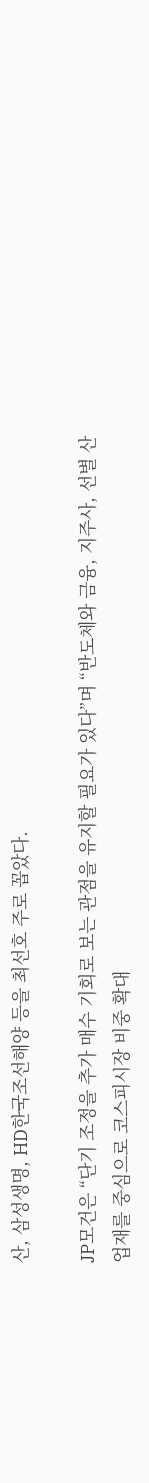산, 삼성생명, HD한국조선해양 등을 최선호 주로 꼽았다.

JP모건은 “단기 조정을 추가 매수 기회로 보는 관점을 유지할 필요가 있다”며 “반도체와 금융, 지주사, 선별 산업재를 중심으로 코스피시장 비중 확대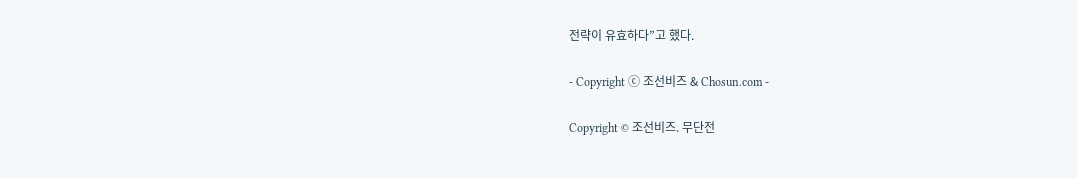전략이 유효하다”고 했다.

- Copyright ⓒ 조선비즈 & Chosun.com -

Copyright © 조선비즈. 무단전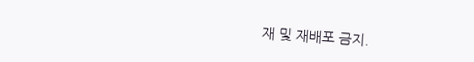재 및 재배포 금지.